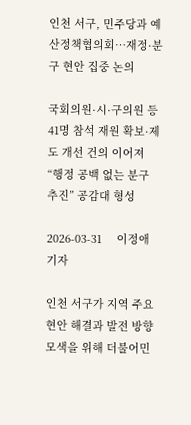인천 서구, 민주당과 예산정책협의회…재정·분구 현안 집중 논의

국회의원·시·구의원 등 41명 참석 재원 확보·제도 개선 건의 이어져 “행정 공백 없는 분구 추진” 공감대 형성

2026-03-31     이정애 기자

인천 서구가 지역 주요 현안 해결과 발전 방향 모색을 위해 더불어민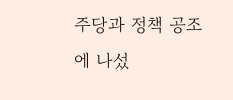주당과 정책 공조에 나섰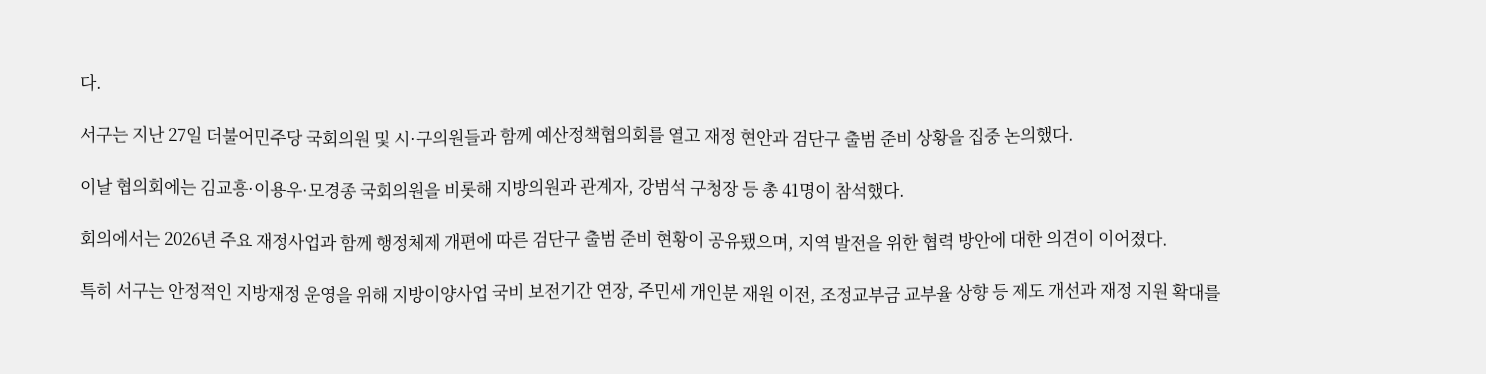다.

서구는 지난 27일 더불어민주당 국회의원 및 시·구의원들과 함께 예산정책협의회를 열고 재정 현안과 검단구 출범 준비 상황을 집중 논의했다.

이날 협의회에는 김교흥·이용우·모경종 국회의원을 비롯해 지방의원과 관계자, 강범석 구청장 등 총 41명이 참석했다.

회의에서는 2026년 주요 재정사업과 함께 행정체제 개편에 따른 검단구 출범 준비 현황이 공유됐으며, 지역 발전을 위한 협력 방안에 대한 의견이 이어졌다.

특히 서구는 안정적인 지방재정 운영을 위해 지방이양사업 국비 보전기간 연장, 주민세 개인분 재원 이전, 조정교부금 교부율 상향 등 제도 개선과 재정 지원 확대를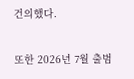건의했다.

또한 2026년 7월 출범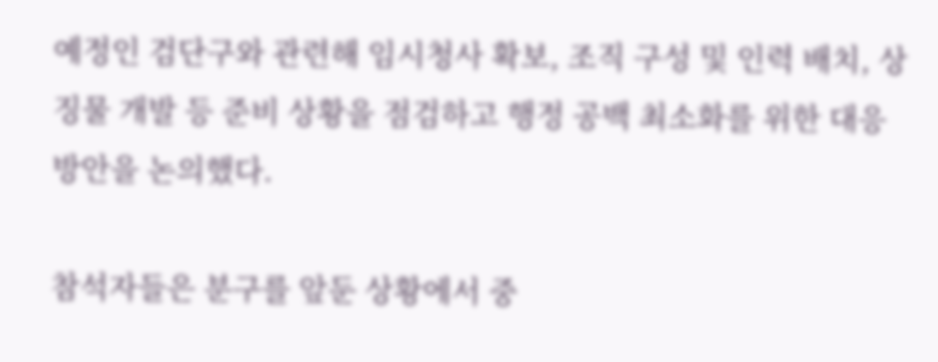예정인 검단구와 관련해 임시청사 확보, 조직 구성 및 인력 배치, 상징물 개발 등 준비 상황을 점검하고 행정 공백 최소화를 위한 대응 방안을 논의했다.

참석자들은 분구를 앞둔 상황에서 중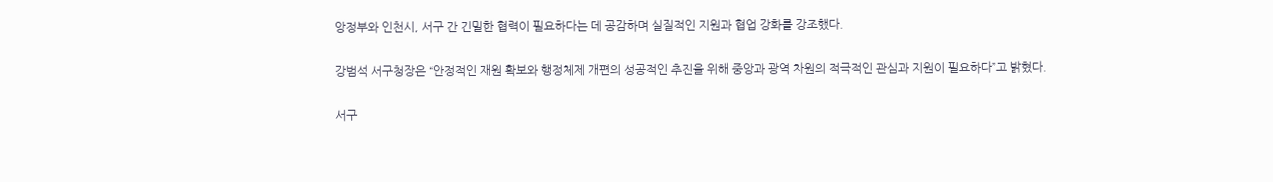앙정부와 인천시, 서구 간 긴밀한 협력이 필요하다는 데 공감하며 실질적인 지원과 협업 강화를 강조했다.

강범석 서구청장은 “안정적인 재원 확보와 행정체제 개편의 성공적인 추진을 위해 중앙과 광역 차원의 적극적인 관심과 지원이 필요하다”고 밝혔다.

서구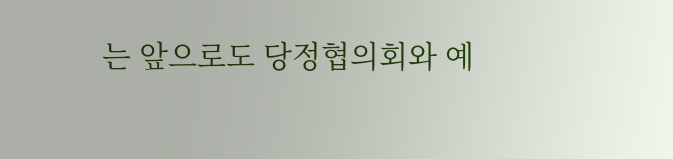는 앞으로도 당정협의회와 예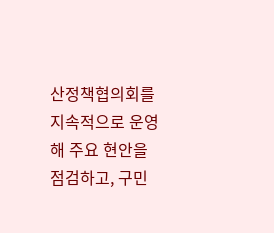산정책협의회를 지속적으로 운영해 주요 현안을 점검하고, 구민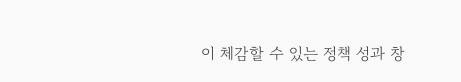이 체감할 수 있는 정책 성과 창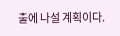출에 나설 계획이다.